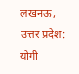लखनऊ, उत्तर प्रदेश: योगी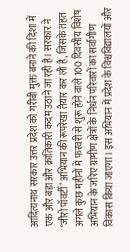आदित्यनाथ सरकार उत्तर प्रदेश को गरीबी मुक्त बनाने की दिशा में एक और बड़ा और क्रांतिकारी कदम उठाने जा रही है। सरकार ने ‘जीरो पॉवर्टी’ अभियान की रूपरेखा तैयार कर ली है, जिसके तहत अगले कुछ महीनों में फरवरी से शुरू होने वाले 100 दिवसीय विशेष अभियान के जरिए ग्रामीण क्षेत्रों के निर्धन परिवारों का सर्वांगीण विकास किया जाएगा। इस अभियान में प्रदेश के विश्वविद्यालयों और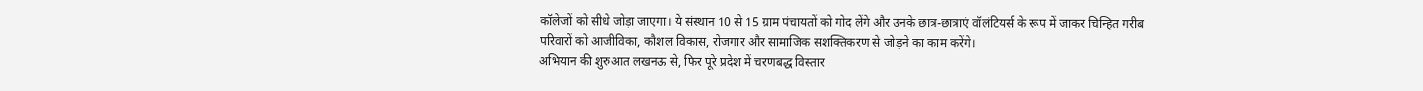कॉलेजों को सीधे जोड़ा जाएगा। ये संस्थान 10 से 15 ग्राम पंचायतों को गोद लेंगे और उनके छात्र-छात्राएं वॉलंटियर्स के रूप में जाकर चिन्हित गरीब परिवारों को आजीविका, कौशल विकास, रोजगार और सामाजिक सशक्तिकरण से जोड़ने का काम करेंगे।
अभियान की शुरुआत लखनऊ से, फिर पूरे प्रदेश में चरणबद्ध विस्तार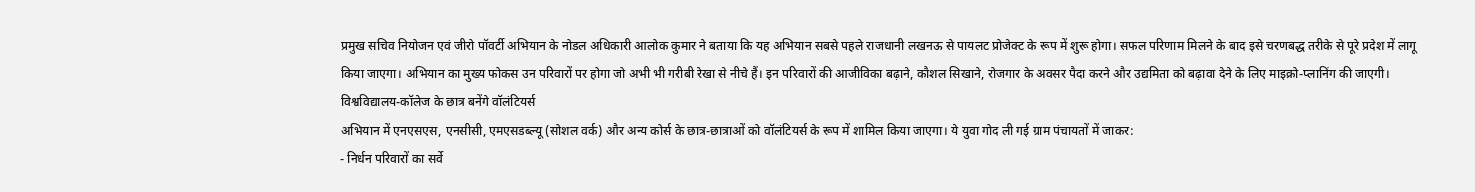प्रमुख सचिव नियोजन एवं जीरो पॉवर्टी अभियान के नोडल अधिकारी आलोक कुमार ने बताया कि यह अभियान सबसे पहले राजधानी लखनऊ से पायलट प्रोजेक्ट के रूप में शुरू होगा। सफल परिणाम मिलने के बाद इसे चरणबद्ध तरीके से पूरे प्रदेश में लागू किया जाएगा। अभियान का मुख्य फोकस उन परिवारों पर होगा जो अभी भी गरीबी रेखा से नीचे हैं। इन परिवारों की आजीविका बढ़ाने, कौशल सिखाने, रोजगार के अवसर पैदा करने और उद्यमिता को बढ़ावा देने के लिए माइक्रो-प्लानिंग की जाएगी।
विश्वविद्यालय-कॉलेज के छात्र बनेंगे वॉलंटियर्स
अभियान में एनएसएस, एनसीसी, एमएसडब्ल्यू (सोशल वर्क) और अन्य कोर्स के छात्र-छात्राओं को वॉलंटियर्स के रूप में शामिल किया जाएगा। ये युवा गोद ली गई ग्राम पंचायतों में जाकर:
- निर्धन परिवारों का सर्वे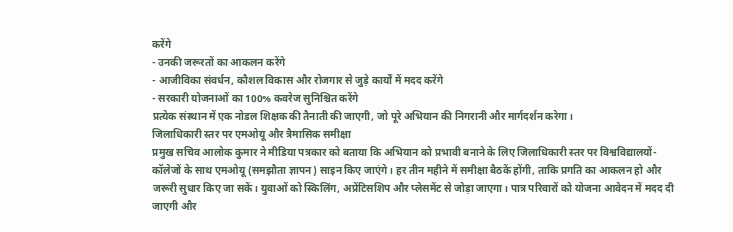करेंगे
- उनकी जरूरतों का आकलन करेंगे
- आजीविका संवर्धन, कौशल विकास और रोजगार से जुड़े कार्यों में मदद करेंगे
- सरकारी योजनाओं का 100% कवरेज सुनिश्चित करेंगे
प्रत्येक संस्थान में एक नोडल शिक्षक की तैनाती की जाएगी, जो पूरे अभियान की निगरानी और मार्गदर्शन करेगा।
जिलाधिकारी स्तर पर एमओयू और त्रैमासिक समीक्षा
प्रमुख सचिव आलोक कुमार ने मीडिया पत्रकार को बताया कि अभियान को प्रभावी बनाने के लिए जिलाधिकारी स्तर पर विश्वविद्यालयों-कॉलेजों के साथ एमओयू (समझौता ज्ञापन) साइन किए जाएंगे। हर तीन महीने में समीक्षा बैठकें होंगी, ताकि प्रगति का आकलन हो और जरूरी सुधार किए जा सकें। युवाओं को स्किलिंग, अप्रेंटिसशिप और प्लेसमेंट से जोड़ा जाएगा। पात्र परिवारों को योजना आवेदन में मदद दी जाएगी और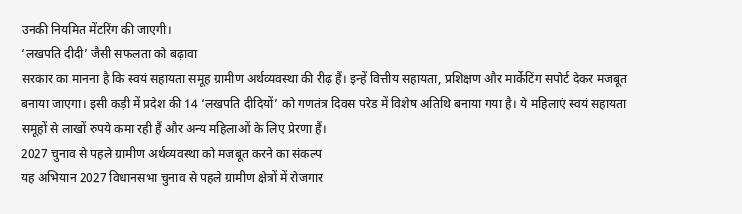उनकी नियमित मेंटरिंग की जाएगी।
‘लखपति दीदी’ जैसी सफलता को बढ़ावा
सरकार का मानना है कि स्वयं सहायता समूह ग्रामीण अर्थव्यवस्था की रीढ़ हैं। इन्हें वित्तीय सहायता, प्रशिक्षण और मार्केटिंग सपोर्ट देकर मजबूत बनाया जाएगा। इसी कड़ी में प्रदेश की 14 ‘लखपति दीदियों’ को गणतंत्र दिवस परेड में विशेष अतिथि बनाया गया है। ये महिलाएं स्वयं सहायता समूहों से लाखों रुपये कमा रही हैं और अन्य महिलाओं के लिए प्रेरणा हैं।
2027 चुनाव से पहले ग्रामीण अर्थव्यवस्था को मजबूत करने का संकल्प
यह अभियान 2027 विधानसभा चुनाव से पहले ग्रामीण क्षेत्रों में रोजगार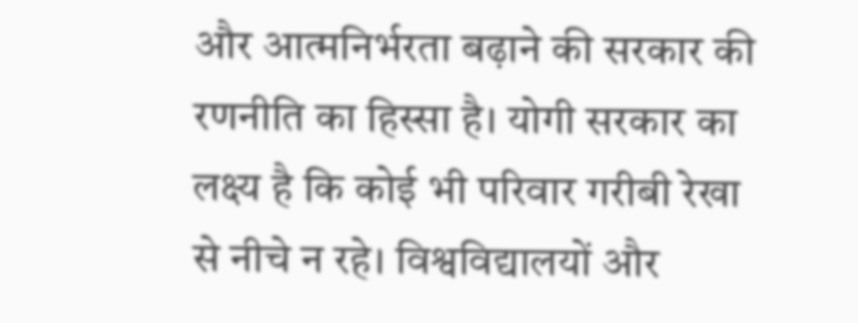और आत्मनिर्भरता बढ़ाने की सरकार की रणनीति का हिस्सा है। योगी सरकार का लक्ष्य है कि कोई भी परिवार गरीबी रेखा से नीचे न रहे। विश्वविद्यालयों और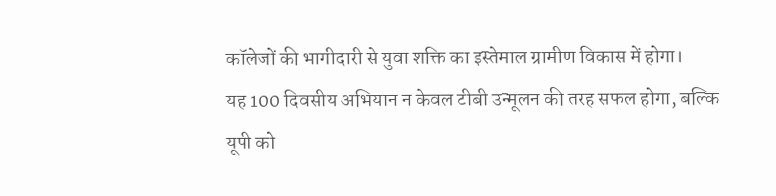कॉलेजों की भागीदारी से युवा शक्ति का इस्तेमाल ग्रामीण विकास में होगा।
यह 100 दिवसीय अभियान न केवल टीबी उन्मूलन की तरह सफल होगा, बल्कि यूपी को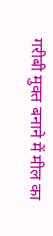गरीबी मुक्त बनाने में मील का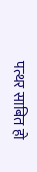पत्थर साबित हो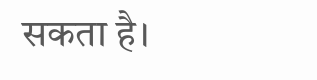सकता है।